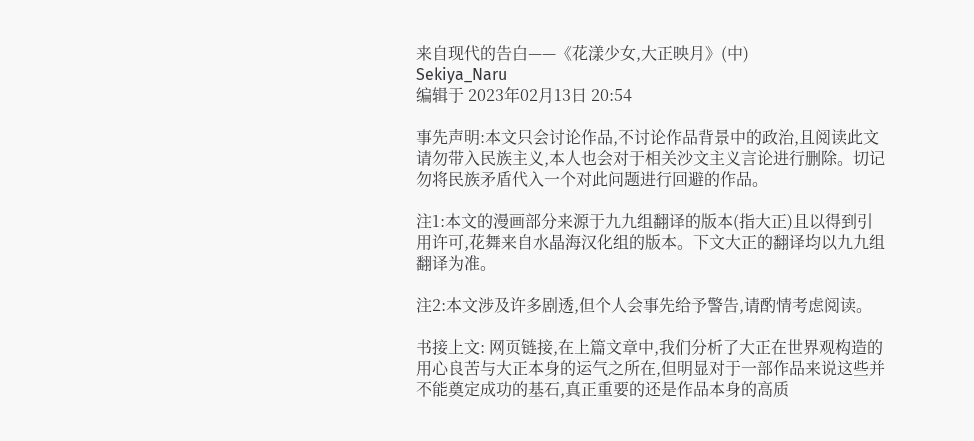来自现代的告白——《花漾少女,大正映月》(中)
Sekiya_Naru
编辑于 2023年02月13日 20:54

事先声明:本文只会讨论作品,不讨论作品背景中的政治,且阅读此文请勿带入民族主义,本人也会对于相关沙文主义言论进行删除。切记勿将民族矛盾代入一个对此问题进行回避的作品。

注1:本文的漫画部分来源于九九组翻译的版本(指大正)且以得到引用许可,花舞来自水晶海汉化组的版本。下文大正的翻译均以九九组翻译为准。

注2:本文涉及许多剧透,但个人会事先给予警告,请酌情考虑阅读。

书接上文: 网页链接,在上篇文章中,我们分析了大正在世界观构造的用心良苦与大正本身的运气之所在,但明显对于一部作品来说这些并不能奠定成功的基石,真正重要的还是作品本身的高质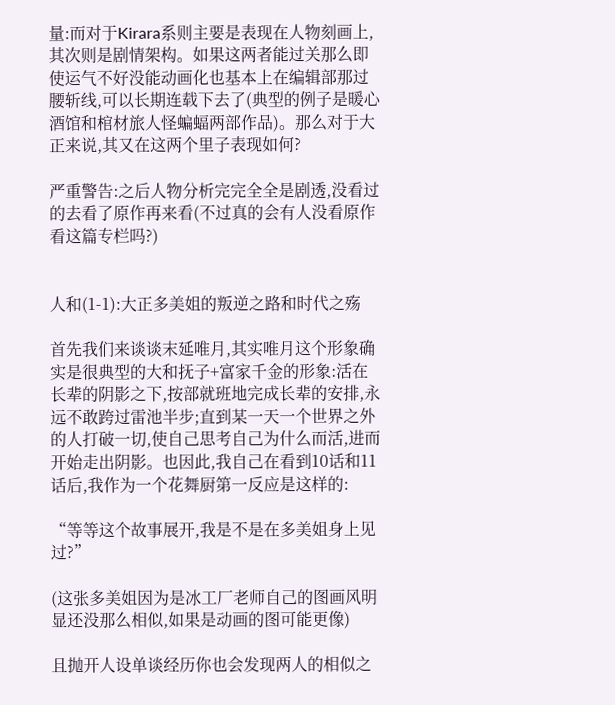量:而对于Kirara系则主要是表现在人物刻画上,其次则是剧情架构。如果这两者能过关那么即使运气不好没能动画化也基本上在编辑部那过腰斩线,可以长期连载下去了(典型的例子是暖心酒馆和棺材旅人怪蝙蝠两部作品)。那么对于大正来说,其又在这两个里子表现如何?

严重警告:之后人物分析完完全全是剧透,没看过的去看了原作再来看(不过真的会有人没看原作看这篇专栏吗?)


人和(1-1):大正多美姐的叛逆之路和时代之殇

首先我们来谈谈末延唯月,其实唯月这个形象确实是很典型的大和抚子+富家千金的形象:活在长辈的阴影之下,按部就班地完成长辈的安排,永远不敢跨过雷池半步;直到某一天一个世界之外的人打破一切,使自己思考自己为什么而活,进而开始走出阴影。也因此,我自己在看到10话和11话后,我作为一个花舞厨第一反应是这样的:

“等等这个故事展开,我是不是在多美姐身上见过?”

(这张多美姐因为是冰工厂老师自己的图画风明显还没那么相似,如果是动画的图可能更像)

且抛开人设单谈经历你也会发现两人的相似之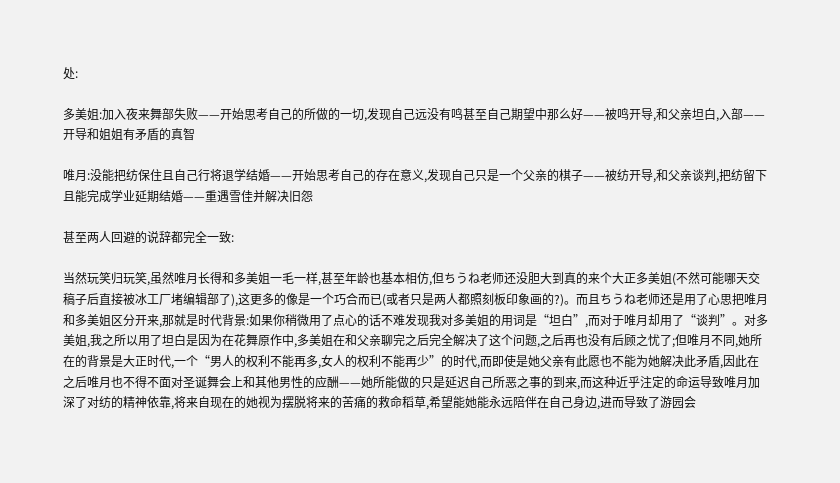处:

多美姐:加入夜来舞部失败——开始思考自己的所做的一切,发现自己远没有鸣甚至自己期望中那么好——被鸣开导,和父亲坦白,入部——开导和姐姐有矛盾的真智

唯月:没能把纺保住且自己行将退学结婚——开始思考自己的存在意义,发现自己只是一个父亲的棋子——被纺开导,和父亲谈判,把纺留下且能完成学业延期结婚——重遇雪佳并解决旧怨

甚至两人回避的说辞都完全一致:

当然玩笑归玩笑,虽然唯月长得和多美姐一毛一样,甚至年龄也基本相仿,但ちうね老师还没胆大到真的来个大正多美姐(不然可能哪天交稿子后直接被冰工厂堵编辑部了),这更多的像是一个巧合而已(或者只是两人都照刻板印象画的?)。而且ちうね老师还是用了心思把唯月和多美姐区分开来,那就是时代背景:如果你稍微用了点心的话不难发现我对多美姐的用词是“坦白”,而对于唯月却用了“谈判”。对多美姐,我之所以用了坦白是因为在花舞原作中,多美姐在和父亲聊完之后完全解决了这个问题,之后再也没有后顾之忧了;但唯月不同,她所在的背景是大正时代,一个“男人的权利不能再多,女人的权利不能再少”的时代,而即使是她父亲有此愿也不能为她解决此矛盾,因此在之后唯月也不得不面对圣诞舞会上和其他男性的应酬——她所能做的只是延迟自己所恶之事的到来,而这种近乎注定的命运导致唯月加深了对纺的精神依靠,将来自现在的她视为摆脱将来的苦痛的救命稻草,希望能她能永远陪伴在自己身边,进而导致了游园会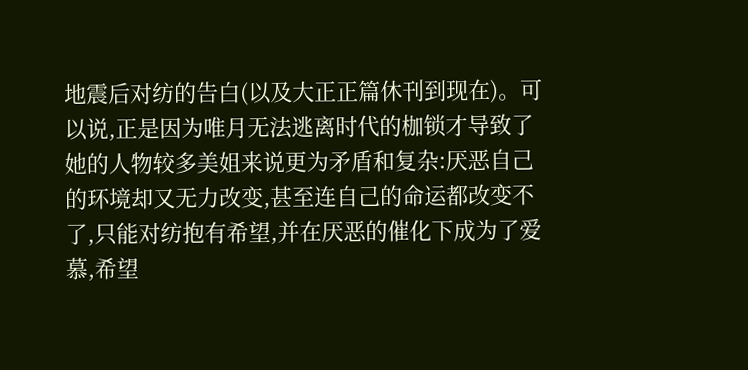地震后对纺的告白(以及大正正篇休刊到现在)。可以说,正是因为唯月无法逃离时代的枷锁才导致了她的人物较多美姐来说更为矛盾和复杂:厌恶自己的环境却又无力改变,甚至连自己的命运都改变不了,只能对纺抱有希望,并在厌恶的催化下成为了爱慕,希望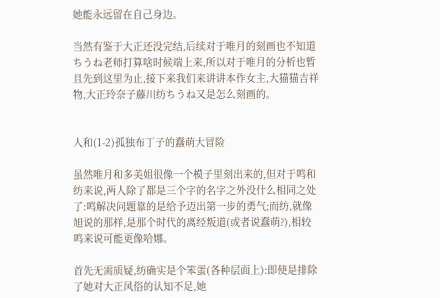她能永远留在自己身边。

当然有鉴于大正还没完结,后续对于唯月的刻画也不知道ちうね老师打算啥时候端上来,所以对于唯月的分析也暂且先到这里为止,接下来我们来讲讲本作女主,大猫猫吉祥物,大正玲奈子藤川纺ちうね又是怎么刻画的。


人和(1-2)孤独布丁子的蠢萌大冒险

虽然唯月和多美姐很像一个模子里刻出来的,但对于鸣和纺来说,两人除了都是三个字的名字之外没什么相同之处了:鸣解决问题靠的是给予迈出第一步的勇气;而纺,就像旭说的那样,是那个时代的离经叛道(或者说蠢萌?),相较鸣来说可能更像哈娜。

首先无需质疑,纺确实是个笨蛋(各种层面上):即使是排除了她对大正风俗的认知不足,她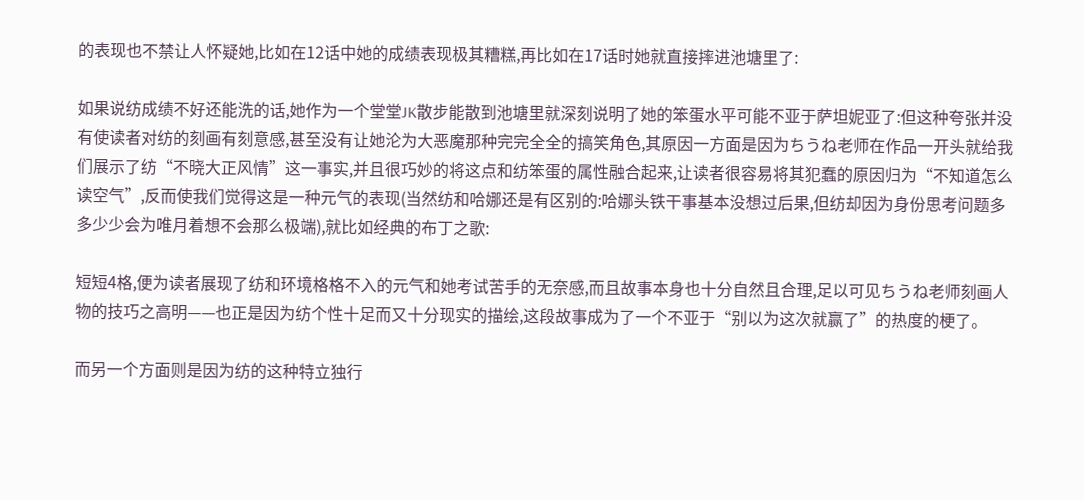的表现也不禁让人怀疑她,比如在12话中她的成绩表现极其糟糕,再比如在17话时她就直接摔进池塘里了:

如果说纺成绩不好还能洗的话,她作为一个堂堂JK散步能散到池塘里就深刻说明了她的笨蛋水平可能不亚于萨坦妮亚了:但这种夸张并没有使读者对纺的刻画有刻意感,甚至没有让她沦为大恶魔那种完完全全的搞笑角色,其原因一方面是因为ちうね老师在作品一开头就给我们展示了纺“不晓大正风情”这一事实,并且很巧妙的将这点和纺笨蛋的属性融合起来,让读者很容易将其犯蠢的原因归为“不知道怎么读空气”,反而使我们觉得这是一种元气的表现(当然纺和哈娜还是有区别的:哈娜头铁干事基本没想过后果,但纺却因为身份思考问题多多少少会为唯月着想不会那么极端),就比如经典的布丁之歌:

短短4格,便为读者展现了纺和环境格格不入的元气和她考试苦手的无奈感,而且故事本身也十分自然且合理,足以可见ちうね老师刻画人物的技巧之高明——也正是因为纺个性十足而又十分现实的描绘,这段故事成为了一个不亚于“别以为这次就赢了”的热度的梗了。

而另一个方面则是因为纺的这种特立独行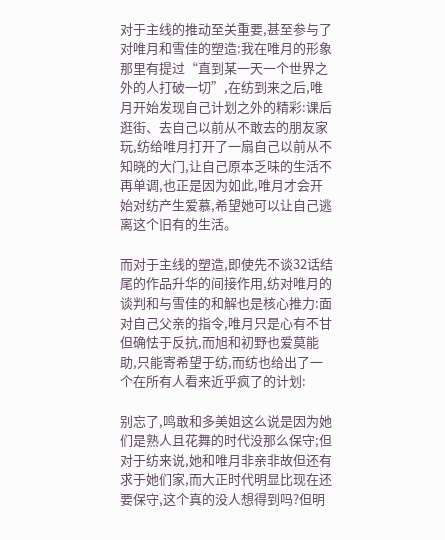对于主线的推动至关重要,甚至参与了对唯月和雪佳的塑造:我在唯月的形象那里有提过“直到某一天一个世界之外的人打破一切”,在纺到来之后,唯月开始发现自己计划之外的精彩:课后逛街、去自己以前从不敢去的朋友家玩,纺给唯月打开了一扇自己以前从不知晓的大门,让自己原本乏味的生活不再单调,也正是因为如此,唯月才会开始对纺产生爱慕,希望她可以让自己逃离这个旧有的生活。

而对于主线的塑造,即使先不谈32话结尾的作品升华的间接作用,纺对唯月的谈判和与雪佳的和解也是核心推力:面对自己父亲的指令,唯月只是心有不甘但确怯于反抗,而旭和初野也爱莫能助,只能寄希望于纺,而纺也给出了一个在所有人看来近乎疯了的计划:

别忘了,鸣敢和多美姐这么说是因为她们是熟人且花舞的时代没那么保守;但对于纺来说,她和唯月非亲非故但还有求于她们家,而大正时代明显比现在还要保守,这个真的没人想得到吗?但明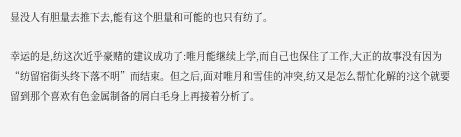显没人有胆量去推下去,能有这个胆量和可能的也只有纺了。

幸运的是,纺这次近乎豪赌的建议成功了:唯月能继续上学,而自己也保住了工作,大正的故事没有因为“纺留宿街头终下落不明”而结束。但之后,面对唯月和雪佳的冲突,纺又是怎么帮忙化解的?这个就要留到那个喜欢有色金属制备的屑白毛身上再接着分析了。